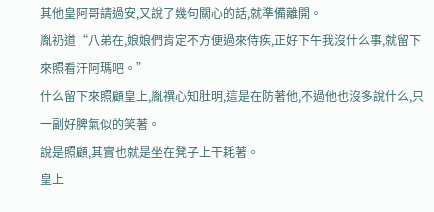其他皇阿哥請過安,又說了幾句關心的話,就準備離開。
胤礽道“八弟在,娘娘們肯定不方便過來侍疾,正好下午我沒什么事,就留下來照看汗阿瑪吧。”
什么留下來照顧皇上,胤禩心知肚明,這是在防著他,不過他也沒多說什么,只一副好脾氣似的笑著。
說是照顧,其實也就是坐在凳子上干耗著。
皇上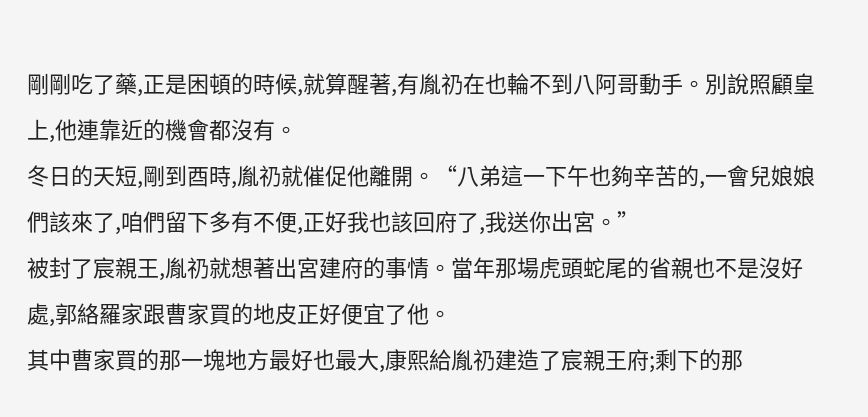剛剛吃了藥,正是困頓的時候,就算醒著,有胤礽在也輪不到八阿哥動手。別說照顧皇上,他連靠近的機會都沒有。
冬日的天短,剛到酉時,胤礽就催促他離開。“八弟這一下午也夠辛苦的,一會兒娘娘們該來了,咱們留下多有不便,正好我也該回府了,我送你出宮。”
被封了宸親王,胤礽就想著出宮建府的事情。當年那場虎頭蛇尾的省親也不是沒好處,郭絡羅家跟曹家買的地皮正好便宜了他。
其中曹家買的那一塊地方最好也最大,康熙給胤礽建造了宸親王府;剩下的那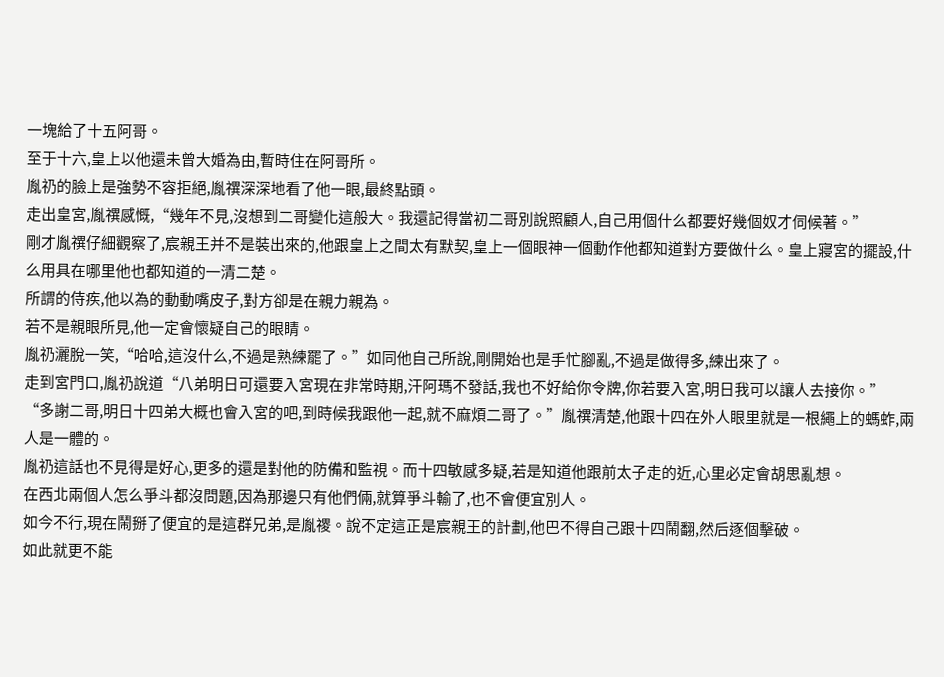一塊給了十五阿哥。
至于十六,皇上以他還未曾大婚為由,暫時住在阿哥所。
胤礽的臉上是強勢不容拒絕,胤禩深深地看了他一眼,最終點頭。
走出皇宮,胤禩感慨,“幾年不見,沒想到二哥變化這般大。我還記得當初二哥別說照顧人,自己用個什么都要好幾個奴才伺候著。”
剛才胤禩仔細觀察了,宸親王并不是裝出來的,他跟皇上之間太有默契,皇上一個眼神一個動作他都知道對方要做什么。皇上寢宮的擺設,什么用具在哪里他也都知道的一清二楚。
所謂的侍疾,他以為的動動嘴皮子,對方卻是在親力親為。
若不是親眼所見,他一定會懷疑自己的眼睛。
胤礽灑脫一笑,“哈哈,這沒什么,不過是熟練罷了。”如同他自己所說,剛開始也是手忙腳亂,不過是做得多,練出來了。
走到宮門口,胤礽說道“八弟明日可還要入宮現在非常時期,汗阿瑪不發話,我也不好給你令牌,你若要入宮,明日我可以讓人去接你。”
“多謝二哥,明日十四弟大概也會入宮的吧,到時候我跟他一起,就不麻煩二哥了。”胤禩清楚,他跟十四在外人眼里就是一根繩上的螞蚱,兩人是一體的。
胤礽這話也不見得是好心,更多的還是對他的防備和監視。而十四敏感多疑,若是知道他跟前太子走的近,心里必定會胡思亂想。
在西北兩個人怎么爭斗都沒問題,因為那邊只有他們倆,就算爭斗輸了,也不會便宜別人。
如今不行,現在鬧掰了便宜的是這群兄弟,是胤禝。說不定這正是宸親王的計劃,他巴不得自己跟十四鬧翻,然后逐個擊破。
如此就更不能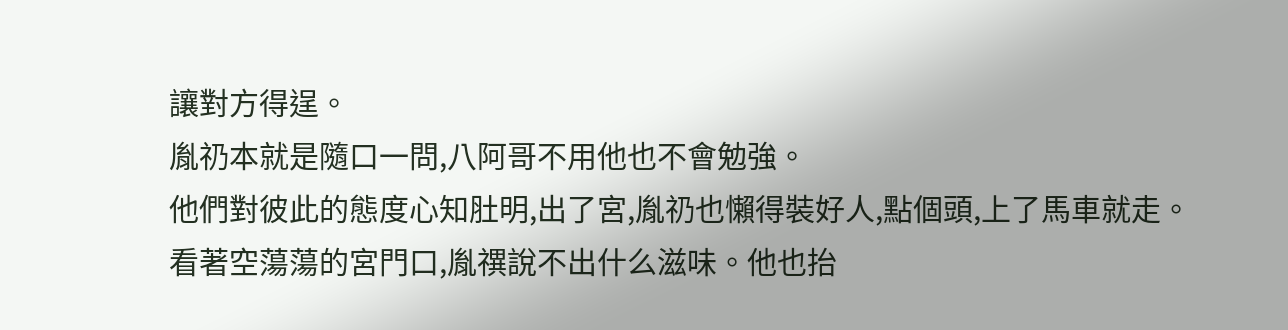讓對方得逞。
胤礽本就是隨口一問,八阿哥不用他也不會勉強。
他們對彼此的態度心知肚明,出了宮,胤礽也懶得裝好人,點個頭,上了馬車就走。
看著空蕩蕩的宮門口,胤禩說不出什么滋味。他也抬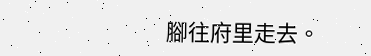腳往府里走去。